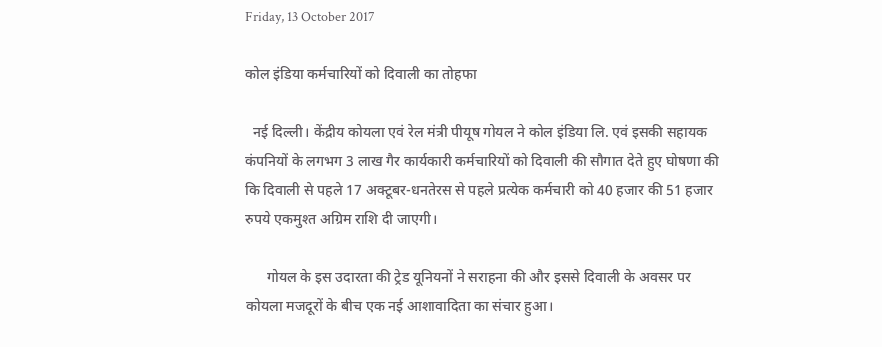Friday, 13 October 2017

कोल इंडिया कर्मचारियों को दिवाली का तोहफा

  नई दिल्ली। केंद्रीय कोयला एवं रेल मंत्री पीयूष गोयल ने कोल इंडिया लि. एवं इसकी सहायक कंपनियों के लगभग 3 लाख गैर कार्यकारी कर्मचारियों को दिवाली की सौगात देते हुए घोषणा की कि दिवाली से पहले 17 अक्‍टूबर-धनतेरस से पहले प्रत्‍येक कर्मचारी को 40 हजार की 51 हजार रुपये एकमुश्‍त अग्रिम राशि दी जाएगी।

      गोयल के इस उदारता की ट्रेड यूनियनों ने सराहना की और इससे दिवाली के अवसर पर कोयला मजदूरों के बीच एक नई आशावादिता का संचार हुआ।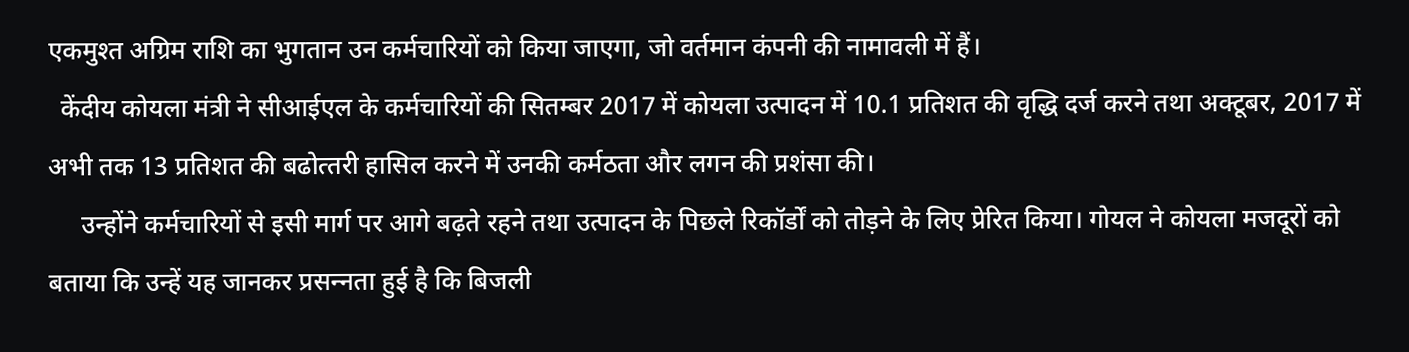एकमुश्‍त अग्रिम राशि का भुगतान उन कर्मचारियों को किया जाएगा, जो वर्तमान कंपनी की नामावली में हैं।
  केंदीय कोयला मंत्री ने सीआईएल के कर्मचारियों की सितम्‍बर 2017 में कोयला उत्‍पादन में 10.1 प्रतिशत की वृद्धि दर्ज करने तथा अक्‍टूबर, 2017 में अभी तक 13 प्रतिशत की बढोत्‍तरी हासिल करने में उनकी कर्मठता और लगन की प्रशंसा की।
     उन्‍होंने कर्मचारियों से इसी मार्ग पर आगे बढ़ते रहने तथा उत्‍पादन के पिछले रिकॉर्डों को तोड़ने के लिए प्रेरित किया। गोयल ने कोयला मजदूरों को बताया कि उन्‍हें यह जानकर प्रसन्‍नता हुई है कि बिजली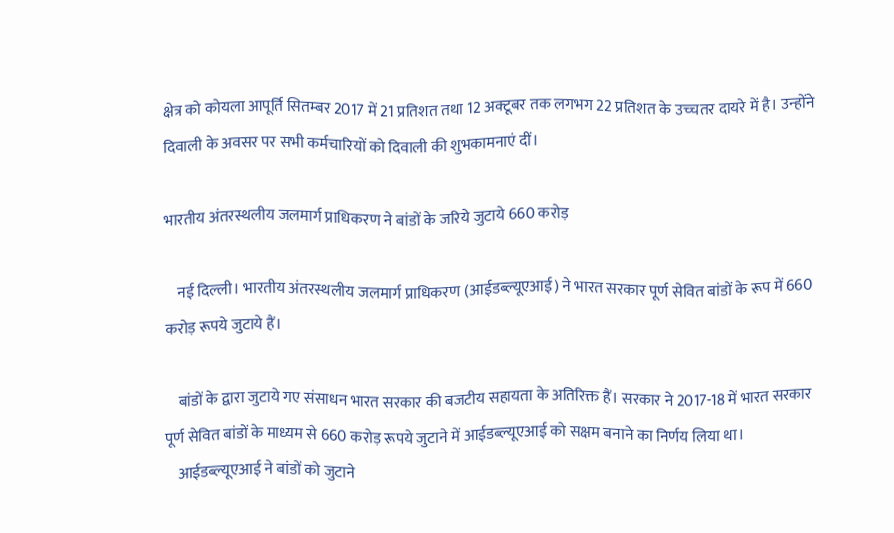क्षेत्र को कोयला आपूर्ति सितम्‍बर 2017 में 21 प्रतिशत तथा 12 अक्‍टूबर तक लगभग 22 प्रतिशत के उच्‍चतर दायरे में है। उन्‍होंने दिवाली के अवसर पर सभी कर्मचारियों को दिवाली की शुभकामनाएं दीं।

भारतीय अंतरस्थलीय जलमार्ग प्राधिकरण ने बांडों के जरिये जुटाये 660 करोड़

    नई दिल्ली। भारतीय अंतरस्थलीय जलमार्ग प्राधिकरण (आईडब्ल्यूएआई) ने भारत सरकार पूर्ण सेवित बांडों के रूप में 660 करोड़ रूपये जुटाये हैं।

    बांडों के द्वारा जुटाये गए संसाधन भारत सरकार की बजटीय सहायता के अतिरिक्त हैं। सरकार ने 2017-18 में भारत सरकार पूर्ण सेवित बांडों के माध्यम से 660 करोड़ रूपये जुटाने में आईडब्ल्यूएआई को सक्षम बनाने का निर्णय लिया था।
    आईडब्ल्यूएआई ने बांडों को जुटाने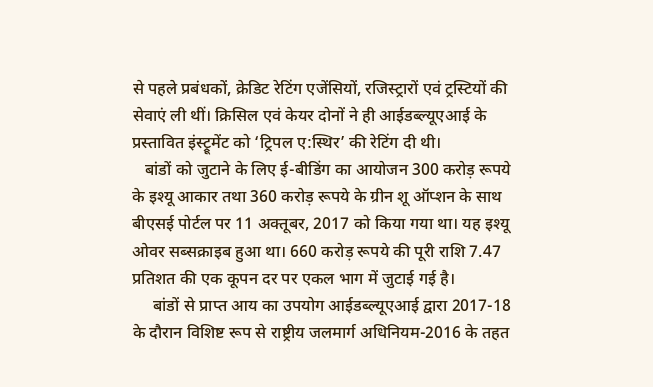से पहले प्रबंधकों, क्रेडिट रेटिंग एजेंसियों, रजिस्ट्रारों एवं ट्रस्टियों की सेवाएं ली थीं। क्रिसिल एवं केयर दोनों ने ही आईडब्ल्यूएआई के प्रस्तावित इंस्ट्रूमेंट को ‘ट्रिपल ए:स्थिर’ की रेटिंग दी थी।
   बांडों को जुटाने के लिए ई-बीडिंग का आयोजन 300 करोड़ रूपये के इश्यू आकार तथा 360 करोड़ रूपये के ग्रीन शू ऑप्शन के साथ बीएसई पोर्टल पर 11 अक्तूबर, 2017 को किया गया था। यह इश्यू ओवर सब्सक्राइब हुआ था। 660 करोड़ रूपये की पूरी राशि 7.47 प्रतिशत की एक कूपन दर पर एकल भाग में जुटाई गई है।
     बांडों से प्राप्त आय का उपयोग आईडब्ल्यूएआई द्वारा 2017-18 के दौरान विशिष्ट रूप से राष्ट्रीय जलमार्ग अधिनियम-2016 के तहत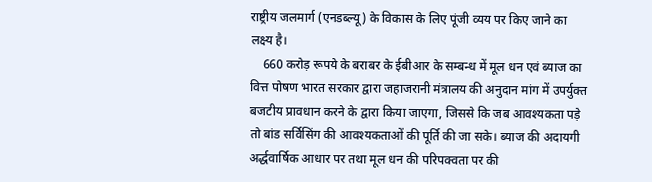राष्ट्रीय जलमार्ग (एनडब्ल्यू) के विकास के लिए पूंजी व्यय पर किए जाने का लक्ष्य है।
    660 करोड़ रूपये के बराबर के ईबीआर के सम्बन्ध में मूल धन एवं ब्याज का वित्त पोषण भारत सरकार द्वारा जहाजरानी मंत्रालय की अनुदान मांग में उपर्युक्त बजटीय प्रावधान करने के द्वारा किया जाएगा, जिससे कि जब आवश्यकता पड़े तो बांड सर्विसिंग की आवश्यकताओं की पूर्ति की जा सके। ब्याज की अदायगी अर्द्धवार्षिक आधार पर तथा मूल धन की परिपक्वता पर की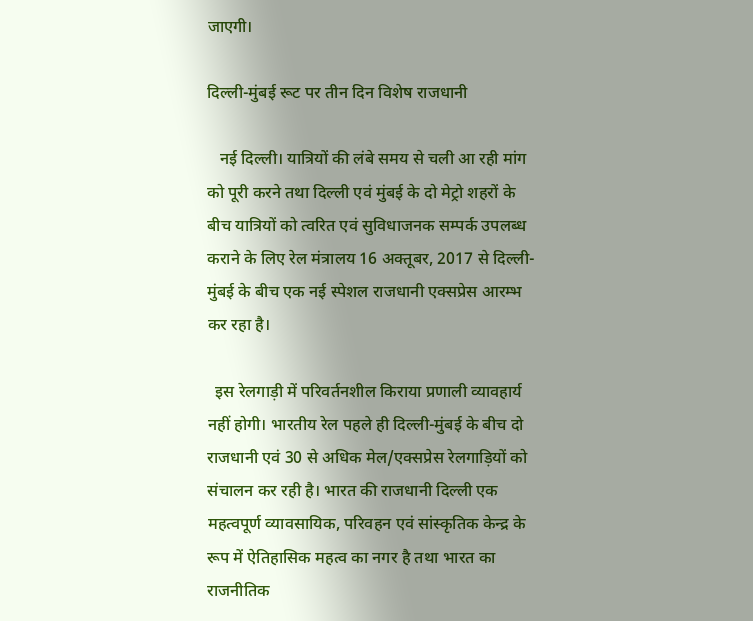जाएगी।

दिल्ली-मुंबई रूट पर तीन दिन विशेष राजधानी

   नई दिल्ली। यात्रियों की लंबे समय से चली आ रही मांग को पूरी करने तथा दिल्ली एवं मुंबई के दो मेट्रो शहरों के बीच यात्रियों को त्वरित एवं सुविधाजनक सम्पर्क उपलब्ध कराने के लिए रेल मंत्रालय 16 अक्तूबर, 2017 से दिल्ली-मुंबई के बीच एक नई स्पेशल राजधानी एक्सप्रेस आरम्भ कर रहा है।

  इस रेलगाड़ी में परिवर्तनशील किराया प्रणाली व्यावहार्य नहीं होगी। भारतीय रेल पहले ही दिल्ली-मुंबई के बीच दो राजधानी एवं 30 से अधिक मेल/एक्सप्रेस रेलगाड़ियों को संचालन कर रही है। भारत की राजधानी दिल्ली एक महत्वपूर्ण व्यावसायिक, परिवहन एवं सांस्कृतिक केन्द्र के रूप में ऐतिहासिक महत्व का नगर है तथा भारत का राजनीतिक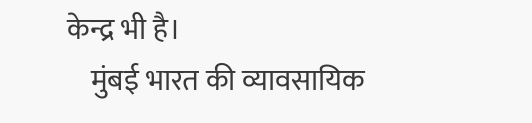केन्द्र भी है।
    मुंबई भारत की व्यावसायिक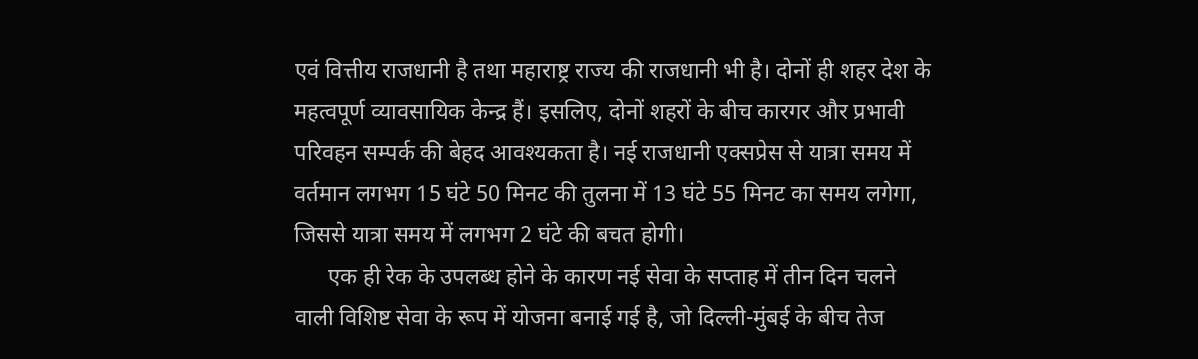एवं वित्तीय राजधानी है तथा महाराष्ट्र राज्य की राजधानी भी है। दोनों ही शहर देश के महत्वपूर्ण व्यावसायिक केन्द्र हैं। इसलिए, दोनों शहरों के बीच कारगर और प्रभावी परिवहन सम्पर्क की बेहद आवश्यकता है। नई राजधानी एक्सप्रेस से यात्रा समय में वर्तमान लगभग 15 घंटे 50 मिनट की तुलना में 13 घंटे 55 मिनट का समय लगेगा, जिससे यात्रा समय में लगभग 2 घंटे की बचत होगी।
      एक ही रेक के उपलब्ध होने के कारण नई सेवा के सप्ताह में तीन दिन चलने वाली विशिष्ट सेवा के रूप में योजना बनाई गई है, जो दिल्ली-मुंबई के बीच तेज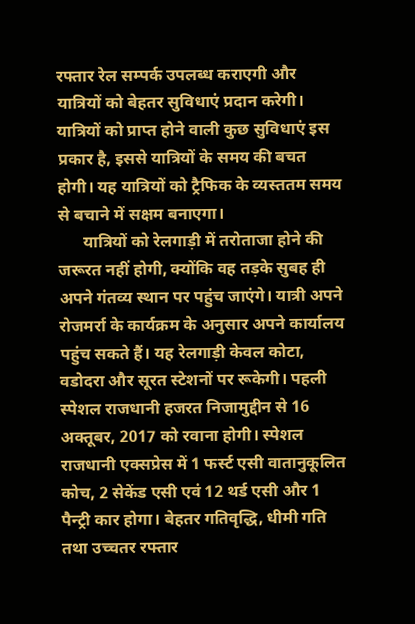रफ्तार रेल सम्पर्क उपलब्ध कराएगी और यात्रियों को बेहतर सुविधाएं प्रदान करेगी। यात्रियों को प्राप्त होने वाली कुछ सुविधाएं इस प्रकार है, इससे यात्रियों के समय की बचत होगी। यह यात्रियों को ट्रैफिक के व्यस्ततम समय से बचाने में सक्षम बनाएगा।
      यात्रियों को रेलगाड़ी में तरोताजा होने की जरूरत नहीं होगी, क्योंकि वह तड़के सुबह ही अपने गंतव्य स्थान पर पहुंच जाएंगे। यात्री अपने रोजमर्रा के कार्यक्रम के अनुसार अपने कार्यालय पहुंच सकते हैं। यह रेलगाड़ी केवल कोटा, वडोदरा और सूरत स्टेशनों पर रूकेगी। पहली स्पेशल राजधानी हजरत निजामुद्दीन से 16 अक्तूबर, 2017 को रवाना होगी। स्पेशल राजधानी एक्सप्रेस में 1 फर्स्ट एसी वातानुकूलित कोच, 2 सेकेंड एसी एवं 12 थर्ड एसी और 1 पैन्ट्री कार होगा। बेहतर गतिवृद्धि, धीमी गति तथा उच्चतर रफ्तार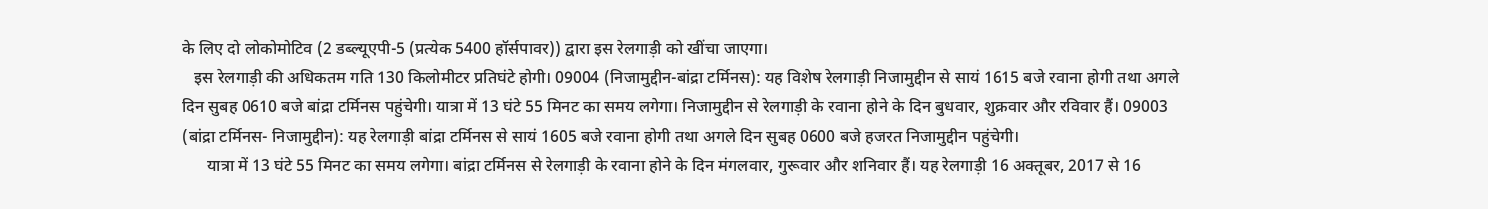के लिए दो लोकोमोटिव (2 डब्ल्यूएपी-5 (प्रत्येक 5400 हॉर्सपावर)) द्वारा इस रेलगाड़ी को खींचा जाएगा।
   इस रेलगाड़ी की अधिकतम गति 130 किलोमीटर प्रतिघंटे होगी। 09004 (निजामुद्दीन-बांद्रा टर्मिनस): यह विशेष रेलगाड़ी निजामुद्दीन से सायं 1615 बजे रवाना होगी तथा अगले दिन सुबह 0610 बजे बांद्रा टर्मिनस पहुंचेगी। यात्रा में 13 घंटे 55 मिनट का समय लगेगा। निजामुद्दीन से रेलगाड़ी के रवाना होने के दिन बुधवार, शुक्रवार और रविवार हैं। 09003 (बांद्रा टर्मिनस- निजामुद्दीन): यह रेलगाड़ी बांद्रा टर्मिनस से सायं 1605 बजे रवाना होगी तथा अगले दिन सुबह 0600 बजे हजरत निजामुद्दीन पहुंचेगी।
      यात्रा में 13 घंटे 55 मिनट का समय लगेगा। बांद्रा टर्मिनस से रेलगाड़ी के रवाना होने के दिन मंगलवार, गुरूवार और शनिवार हैं। यह रेलगाड़ी 16 अक्तूबर, 2017 से 16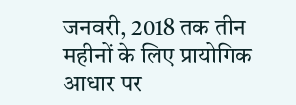जनवरी, 2018 तक तीन महीनों के लिए प्रायोगिक आधार पर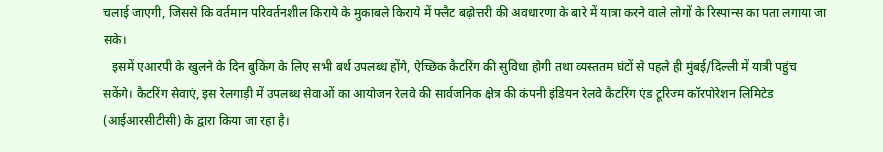चलाई जाएगी, जिससे कि वर्तमान परिवर्तनशील किराये के मुकाबले किराये में फ्लैट बढ़ोत्तरी की अवधारणा के बारे में यात्रा करने वाले लोगों के रिस्पान्स का पता लगाया जा सके।
   इसमें एआरपी के खुलने के दिन बुकिंग के लिए सभी बर्थ उपलब्ध होंगे, ऐच्छिक कैटरिंग की सुविधा होगी तथा व्यस्ततम घंटों से पहले ही मुंबई/दिल्ली में यात्री पहुंच सकेंगे। कैटरिंग सेवाएं, इस रेलगाड़ी में उपलब्ध सेवाओं का आयोजन रेलवे की सार्वजनिक क्षेत्र की कंपनी इंडियन रेलवे कैटरिंग एंड टूरिज्म कॉरपोरेशन लिमिटेड (आईआरसीटीसी) के द्वारा किया जा रहा है।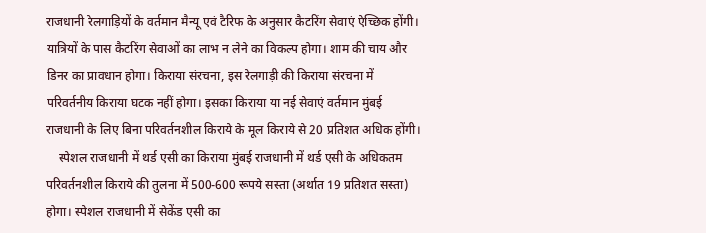राजधानी रेलगाड़ियों के वर्तमान मैन्यू एवं टैरिफ के अनुसार कैटरिंग सेवाएं ऐच्छिक होंगी। यात्रियों के पास कैटरिंग सेवाओं का लाभ न लेने का विकल्प होगा। शाम की चाय और डिनर का प्रावधान होगा। किराया संरचना, इस रेलगाड़ी की किराया संरचना में परिवर्तनीय किराया घटक नहीं होगा। इसका किराया या नई सेवाएं वर्तमान मुंबई राजधानी के लिए बिना परिवर्तनशील किराये के मूल किराये से 20 प्रतिशत अधिक होंगी।
    स्पेशल राजधानी में थर्ड एसी का किराया मुंबई राजधानी में थर्ड एसी के अधिकतम परिवर्तनशील किराये की तुलना में 500-600 रूपये सस्ता (अर्थात 19 प्रतिशत सस्ता) होगा। स्पेशल राजधानी में सेकेंड एसी का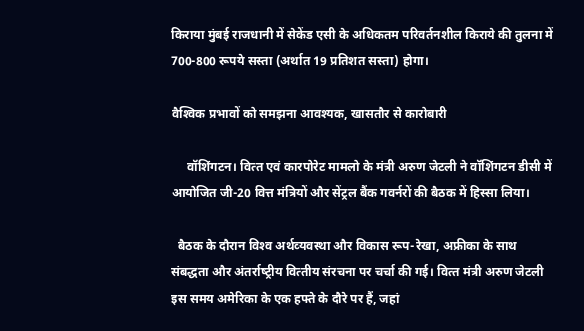किराया मुंबई राजधानी में सेकेंड एसी के अधिकतम परिवर्तनशील किराये की तुलना में 700-800 रूपये सस्ता (अर्थात 19 प्रतिशत सस्ता) होगा।

वैश्‍विक प्रभावों को समझना आवश्‍यक, खासतौर से कारोबारी

     वॉशिंगटन। वित्‍त एवं कारपोरेट मामलो के मंत्री अरुण जेटली ने वॉशिंगटन डीसी में आयोजित जी-20 वित्त मंत्रियों और सेंट्रल बैंक गवर्नरों की बैठक में हिस्‍सा लिया।

  बैठक के दौरान विश्‍व अर्थव्‍यवस्‍था और विकास रूप-रेखा, अफ्रीका के साथ संबद्धता और अंतर्राष्‍ट्रीय वित्‍तीय संरचना पर चर्चा की गई। वित्‍त मंत्री अरुण जेटली इस समय अमेरिका के एक हफ्ते के दौरे पर हैं, जहां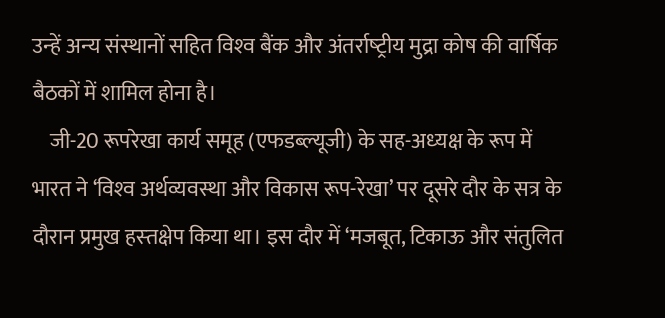उन्‍हें अन्‍य संस्‍थानों सहित विश्‍व बैंक और अंतर्राष्‍ट्रीय मुद्रा कोष की वार्षिक बैठकों में शामिल होना है।
    जी-20 रूपरेखा कार्य समूह (एफडब्‍ल्‍यूजी) के सह-अध्‍यक्ष के रूप में भारत ने ‘विश्‍व अर्थव्‍यवस्‍था और विकास रूप-रेखा’ पर दूसरे दौर के सत्र के दौरान प्रमुख हस्‍तक्षेप किया था। इस दौर में ‘मजबूत, टिकाऊ और संतुलित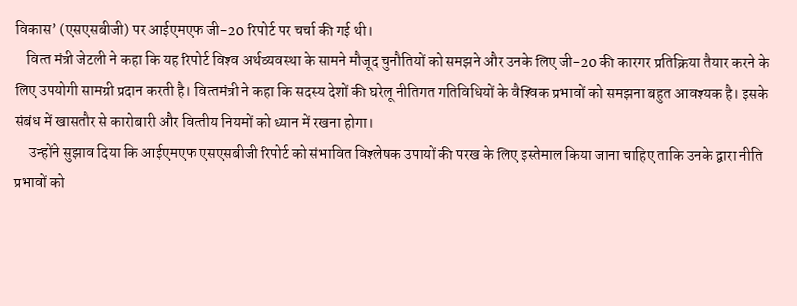विकास’ (एसएसबीजी) पर आईएमएफ जी-20 रिपोर्ट पर चर्चा की गई थी।
    वित्‍त मंत्री जेटली ने कहा कि यह रिपोर्ट विश्‍व अर्थव्‍यवस्‍था के सामने मौजूद चुनौतियों को समझने और उनके लिए जी-20 की कारगर प्रतिक्रिया तैयार करने के लिए उपयोगी सामग्री प्रदान करती है। वित्‍तमंत्री ने कहा कि सदस्‍य देशों की घरेलू नीतिगत गतिविधियों के वैश्‍विक प्रभावों को समझना बहुत आवश्‍यक है। इसके संबंध में खासतौर से कारोबारी और वित्‍तीय नियमों को ध्‍यान में रखना होगा।
     उन्‍होंने सुझाव दिया कि आईएमएफ एसएसबीजी रिपोर्ट को संभावित विश्‍लेषक उपायों की परख के लिए इस्‍तेमाल किया जाना चाहिए ताकि उनके द्वारा नीति प्रभावों को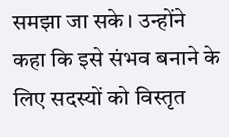समझा जा सके। उन्‍होंने कहा कि इसे संभव बनाने के लिए सदस्‍यों को विस्‍तृत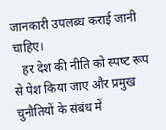जानकारी उपलब्‍ध कराई जानी चाहिए।
   हर देश की नीति को स्‍पष्‍ट रूप से पेश किया जाए और प्रमुख चुनौतियों के संबंध में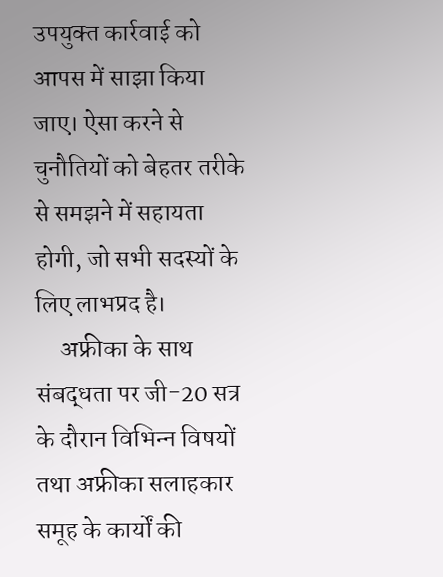उपयुक्‍त कार्रवाई को आपस में साझा किया जाए। ऐसा करने से चुनौतियों को बेहतर तरीके से समझने में सहायता होगी, जो सभी सदस्‍यों के लिए लाभप्रद है।
     अफ्रीका के साथ संबद्धता पर जी-20 सत्र के दौरान विभिन्‍न विषयों तथा अफ्रीका सलाहकार समूह के कार्यों की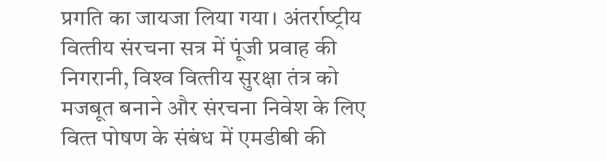प्रगति का जायजा लिया गया। अंतर्राष्‍ट्रीय वित्‍तीय संरचना सत्र में पूंजी प्रवाह की निगरानी, विश्‍व वित्‍तीय सुरक्षा तंत्र को मजबूत बनाने और संरचना निवेश के लिए वित्‍त पोषण के संबंध में एमडीबी की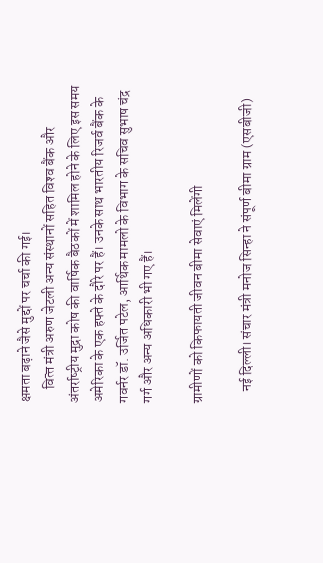क्षमता बढ़ाने जैसे मुद्दों पर चर्चा की गई।
     वित्‍त मंत्री अरुण जेटली अन्‍य संस्‍थानों सहित विश्‍व बैंक और अंतर्राष्‍ट्रीय मुद्रा कोष की वार्षिक बैठकों में शामिल होने के लिए इस समय अमेरिका के एक हफ्ते के दौरे पर हैं। उनके साथ भारतीय रिजर्व बैंक के गवर्नर डॉ. उर्जित पटेल, आर्थिक मामलो के विभाग के सचिव सुभाष चंद्र गर्ग और अन्‍य अधिकारी भी गए हैं।

ग्रामीणों को किफायती जीवन बीमा सेवाएं मिलेंगी

    नई दिल्ली। संचार मंत्री मनोज सिन्हा ने संपूर्ण बीमा ग्राम (एसबीजी)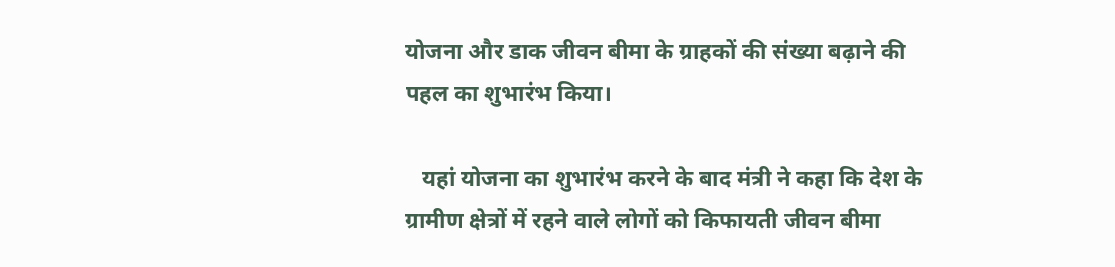योजना और डाक जीवन बीमा के ग्राहकों की संख्या बढ़ाने की पहल का शुभारंभ किया।

   यहां योजना का शुभारंभ करने के बाद मंत्री ने कहा कि देश के ग्रामीण क्षेत्रों में रहने वाले लोगों को किफायती जीवन बीमा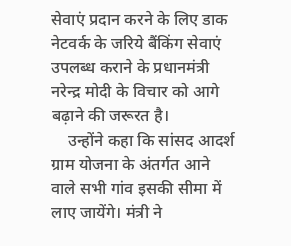सेवाएं प्रदान करने के लिए डाक नेटवर्क के जरिये बैंकिंग सेवाएं उपलब्ध कराने के प्रधानमंत्री नरेन्द्र मोदी के विचार को आगे बढ़ाने की जरूरत है।
    उन्होंने कहा कि सांसद आदर्श ग्राम योजना के अंतर्गत आने वाले सभी गांव इसकी सीमा में लाए जायेंगे। मंत्री ने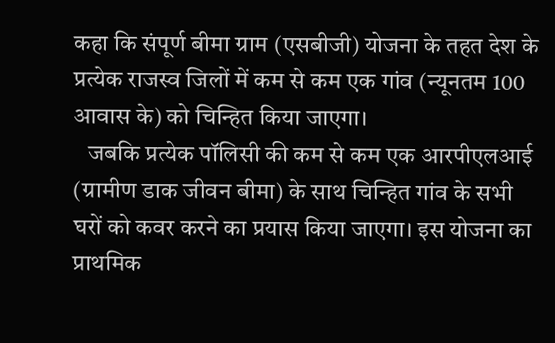कहा कि संपूर्ण बीमा ग्राम (एसबीजी) योजना के तहत देश के प्रत्येक राजस्व जिलों में कम से कम एक गांव (न्यूनतम 100 आवास के) को चिन्हित किया जाएगा।
   जबकि प्रत्येक पॉलिसी की कम से कम एक आरपीएलआई (ग्रामीण डाक जीवन बीमा) के साथ चिन्हित गांव के सभी घरों को कवर करने का प्रयास किया जाएगा। इस योजना का प्राथमिक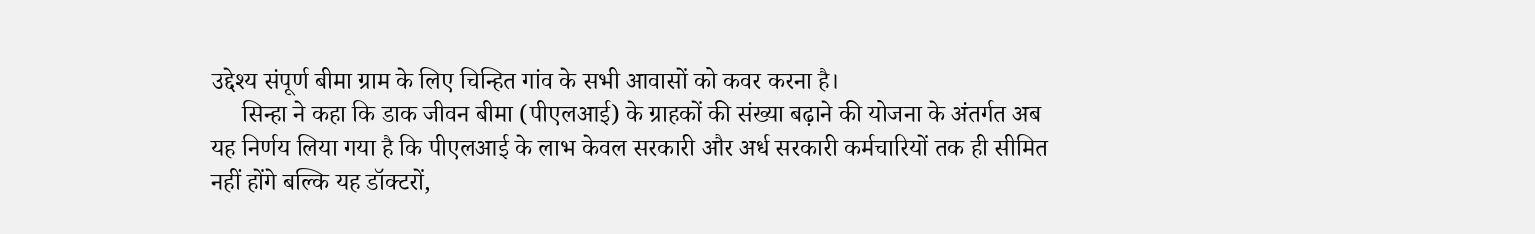उद्देश्य संपूर्ण बीमा ग्राम के लिए चिन्हित गांव के सभी आवासों को कवर करना है।
     सिन्हा ने कहा कि डाक जीवन बीमा (पीएलआई) के ग्राहकों की संख्या बढ़ाने की योजना के अंतर्गत अब यह निर्णय लिया गया है कि पीएलआई के लाभ केवल सरकारी और अर्ध सरकारी कर्मचारियों तक ही सीमित नहीं होंगे बल्कि यह डॉक्टरों,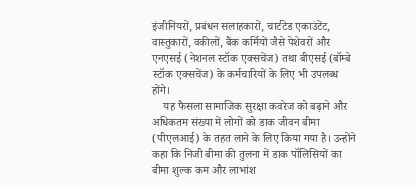इंजीनियरों, प्रबंधन सलाहकारों, चार्टटेड एकाउंटेंट, वास्तुकारों, वकीलों, बैंक कर्मियों जैसे पेशेवरों और एनएसई (नेशनल स्टॉक एक्सचेंज) तथा बीएसई (बॉम्बे स्टॉक एक्सचेंज) के कर्मचारियों के लिए भी उपलब्ध होंगे।
    यह फैसला सामाजिक सुरक्षा कवरेज को बढ़ाने और अधिकतम संख्या में लोगों को डाक जीवन बीमा (पीएलआई) के तहत लाने के लिए किया गया है। उन्होंने कहा कि निजी बीमा की तुलना में डाक पॉलिसियों का बीमा शुल्क कम और लाभांश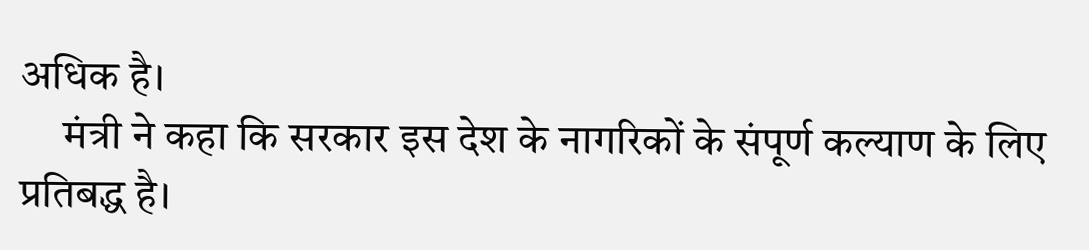अधिक है।
     मंत्री ने कहा कि सरकार इस देश के नागरिकों के संपूर्ण कल्याण के लिए प्रतिबद्ध है।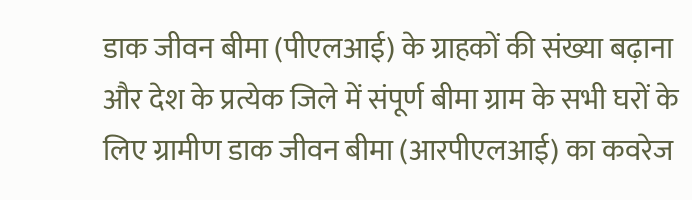डाक जीवन बीमा (पीएलआई) के ग्राहकों की संख्या बढ़ाना और देश के प्रत्येक जिले में संपूर्ण बीमा ग्राम के सभी घरों के लिए ग्रामीण डाक जीवन बीमा (आरपीएलआई) का कवरेज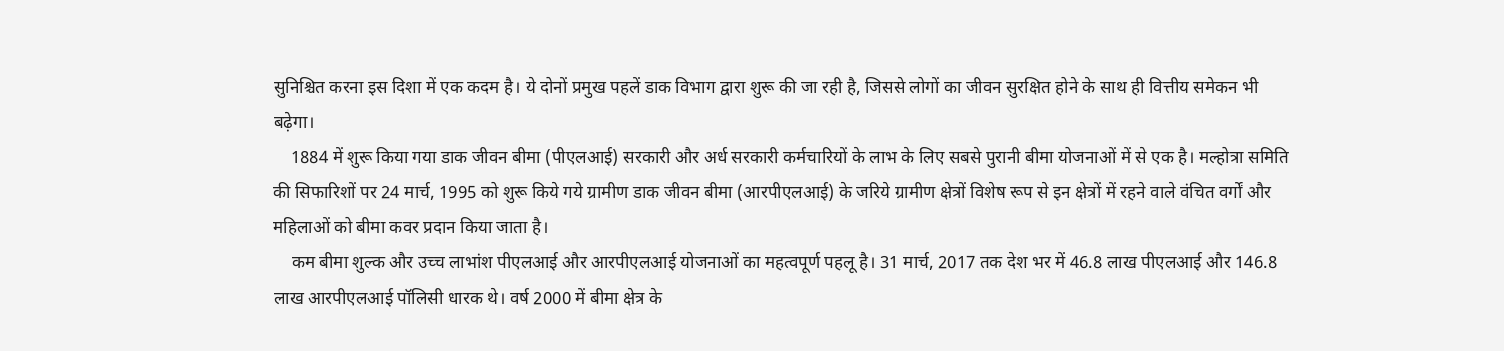सुनिश्चित करना इस दिशा में एक कदम है। ये दोनों प्रमुख पहलें डाक विभाग द्वारा शुरू की जा रही है, जिससे लोगों का जीवन सुरक्षित होने के साथ ही वित्तीय समेकन भी बढ़ेगा।
    1884 में शुरू किया गया डाक जीवन बीमा (पीएलआई) सरकारी और अर्ध सरकारी कर्मचारियों के लाभ के लिए सबसे पुरानी बीमा योजनाओं में से एक है। मल्होत्रा समिति की सिफारिशों पर 24 मार्च, 1995 को शुरू किये गये ग्रामीण डाक जीवन बीमा (आरपीएलआई) के जरिये ग्रामीण क्षेत्रों विशेष रूप से इन क्षेत्रों में रहने वाले वंचित वर्गों और महिलाओं को बीमा कवर प्रदान किया जाता है।
    कम बीमा शुल्क और उच्च लाभांश पीएलआई और आरपीएलआई योजनाओं का महत्वपूर्ण पहलू है। 31 मार्च, 2017 तक देश भर में 46.8 लाख पीएलआई और 146.8 लाख आरपीएलआई पॉलिसी धारक थे। वर्ष 2000 में बीमा क्षेत्र के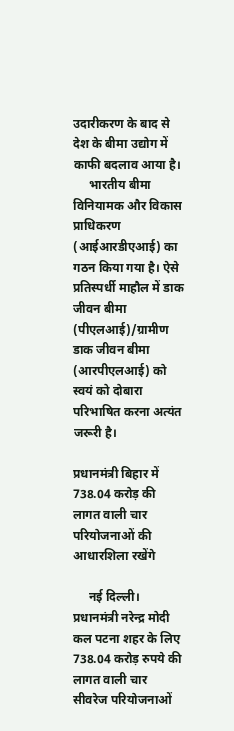उदारीकरण के बाद से देश के बीमा उद्योग में काफी बदलाव आया है।
     भारतीय बीमा विनियामक और विकास प्राधिकरण (आईआरडीएआई) का गठन किया गया है। ऐसे प्रतिस्पर्धी माहौल में डाक जीवन बीमा (पीएलआई)/ग्रामीण डाक जीवन बीमा (आरपीएलआई) को स्वयं को दोबारा परिभाषित करना अत्यंत जरूरी है।

प्रधानमंत्री बिहार में 738.04 करोड़ की लागत वाली चार परियोजनाओं की आधारशिला रखेंगे

     नई दिल्ली। प्रधानमंत्री नरेन्‍द्र मोदी कल पटना शहर के लिए 738.04 करोड़ रुपये की लागत वाली चार सीवरेज परियोजनाओं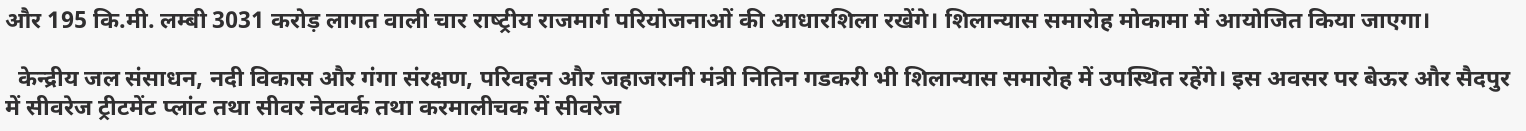और 195 कि.मी. लम्‍बी 3031 करोड़ लागत वाली चार राष्‍ट्रीय राजमार्ग परियोजनाओं की आधारशिला रखेंगे। शिलान्‍यास समारोह मोकामा में आयोजित किया जाएगा।

  केन्‍द्रीय जल संसाधन, नदी विकास और गंगा संरक्षण, परिवहन और जहाजरानी मंत्री नितिन गडकरी भी शिलान्‍यास समारोह में उपस्‍थित रहेंगे। इस अवसर पर बेऊर और सैदपुर में सीवरेज ट्रीटमेंट प्‍लांट तथा सीवर नेटवर्क तथा करमालीचक में सीवरेज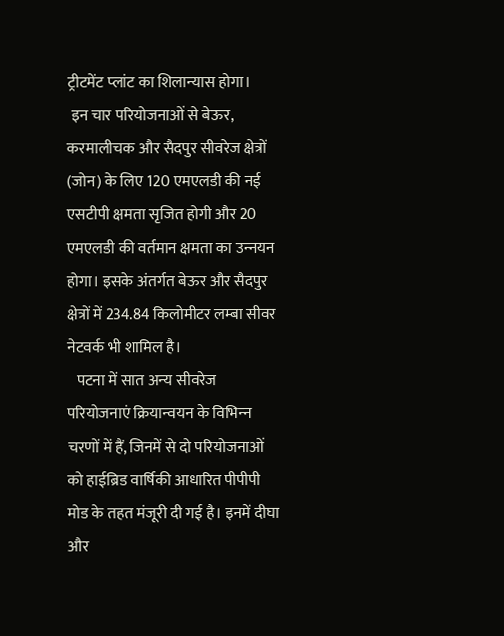ट्रीटमेंट प्‍लांट का शिलान्‍यास होगा।
 इन चार परियोजनाओं से बेऊर, करमालीचक और सैदपुर सीवरेज क्षेत्रों (जोन) के लिए 120 एमएलडी की नई एसटीपी क्षमता सृजित होगी और 20 एमएलडी की वर्तमान क्षमता का उन्‍नयन होगा। इसके अंतर्गत बेऊर और सैदपुर क्षेत्रों में 234.84 किलोमीटर लम्‍बा सीवर नेटवर्क भी शामिल है।
   पटना में सात अन्‍य सीवरेज परियोजनाएं क्रियान्‍वयन के विभिन्‍न चरणों में हैं, जिनमें से दो परियोजनाओं को हाईब्रिड वार्षिकी आधारित पीपीपी मोड के तहत मंजूरी दी गई है। इनमें दीघा और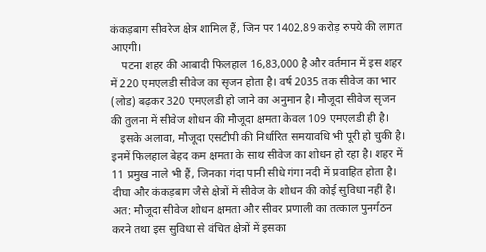कंकड़बाग सीवरेज क्षेत्र शामिल हैं, जिन पर 1402.89 करोड़ रुपये की लागत आएगी।
    पटना शहर की आबादी फिलहाल 16,83,000 है और वर्तमान में इस शहर में 220 एमएलडी सीवेज का सृजन होता है। वर्ष 2035 तक सीवेज का भार (लोड) बढ़कर 320 एमएलडी हो जाने का अनुमान है। मौजूदा सीवेज सृजन की तुलना में सीवेज शोधन की मौजूदा क्षमता केवल 109 एमएलडी ही है।
   इसके अलावा, मौजूदा एसटीपी की निर्धारित समयावधि भी पूरी हो चुकी है। इनमें फिलहाल बेहद कम क्षमता के साथ सीवेज का शोधन हो रहा है। शहर में 11 प्रमुख नाले भी हैं, जिनका गंदा पानी सीधे गंगा नदी में प्रवाहित होता है। दीघा और कंकड़बाग जैसे क्षेत्रों में सीवेज के शोधन की कोई सुविधा नहीं है। अत: मौजूदा सीवेज शोधन क्षमता और सीवर प्रणाली का तत्‍काल पुनर्गठन करने तथा इस सुविधा से वंचित क्षेत्रों में इसका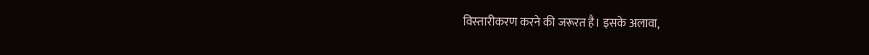विस्‍ता‍रीकरण करने की जरूरत है। इसके अलावा,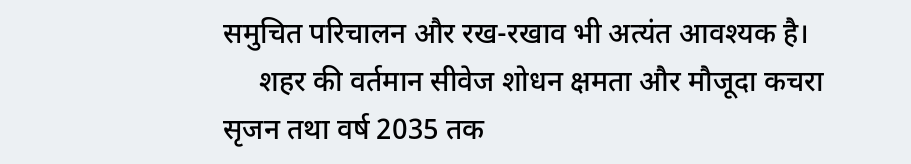समुचित परिचालन और रख-रखाव भी अत्‍यंत आवश्‍यक है।
     शहर की वर्तमान सीवेज शोधन क्षमता और मौजूदा कचरा सृजन तथा वर्ष 2035 तक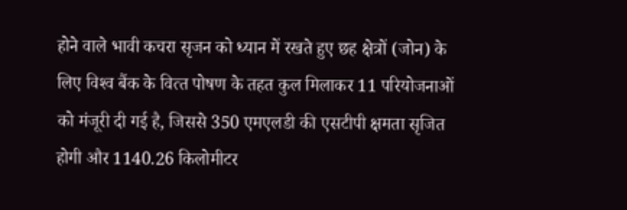होने वाले भावी कचरा सृजन को ध्‍यान में रखते हुए छह क्षेत्रों (जोन) के लिए विश्‍व बैंक के वित्‍त पोषण के तहत कुल मिलाकर 11 परियोजनाओं को मंजूरी दी गई है, जिससे 350 एमएलडी की एसटीपी क्षमता सृजित होगी और 1140.26 किलोमीटर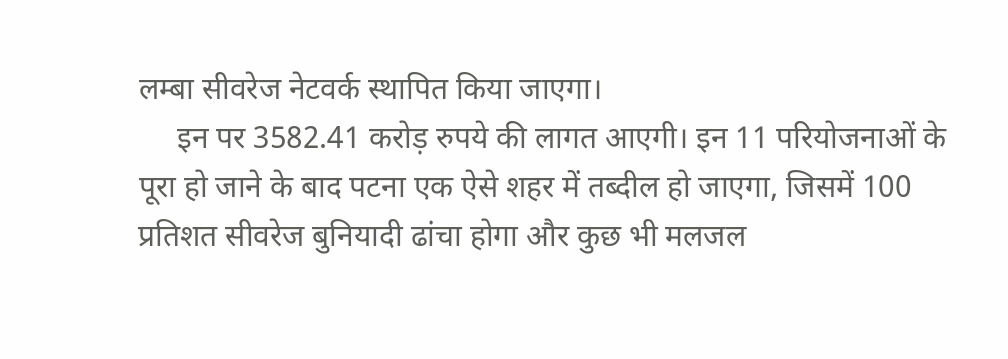लम्‍बा सीवरेज नेटवर्क स्‍थापित किया जाएगा।
     इन पर 3582.41 करोड़ रुपये की लागत आएगी। इन 11 परियोजनाओं के पूरा हो जाने के बाद पटना एक ऐसे शहर में तब्‍दील हो जाएगा, जिसमें 100 प्रतिशत सीवरेज बुनियादी ढांचा होगा और कुछ भी मलजल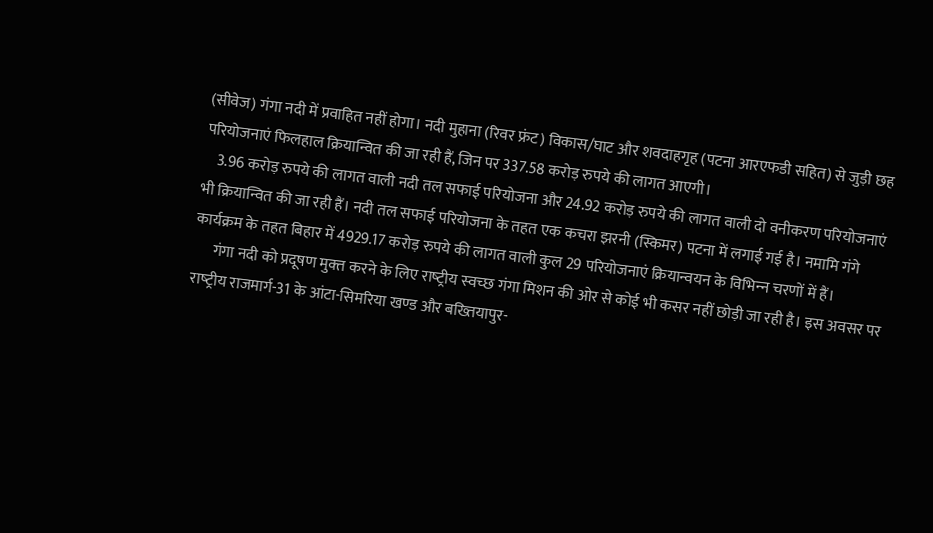(सीवेज) गंगा नदी में प्रवाहित नहीं होगा। नदी मुहाना (रिवर फ्रंट) विकास/घाट और शवदाहगृह (पटना आरएफडी सहित) से जुड़ी छह परियोजनाएं फिलहाल क्रियान्वित की जा रही हैं, जिन पर 337.58 करोड़ रुपये की लागत आएगी।
    3.96 करोड़ रुपये की लागत वाली नदी तल सफाई परियोजना और 24.92 करोड़ रुपये की लागत वाली दो वनीकरण परियोजनाएं भी क्रियान्वित की जा रही हैं। नदी तल सफाई परियोजना के तहत एक कचरा झरनी (स्किमर) पटना में लगाई गई है। नमामि गंगे कार्यक्रम के तहत बिहार में 4929.17 करोड़ रुपये की लागत वाली कुल 29 परियोजनाएं क्रियान्‍वयन के विभिन्‍न चरणों में हैं।
      गंगा नदी को प्रदूषण मुक्‍त करने के लिए राष्‍ट्रीय स्‍वच्‍छ गंगा मिशन की ओर से कोई भी कसर नहीं छोड़ी जा रही है। इस अवसर पर राष्‍ट्रीय राजमार्ग-31 के आंटा-सिमरिया खण्‍ड और बख्‍तियापुर-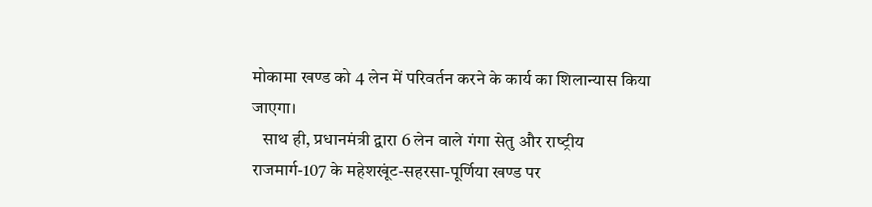मोकामा खण्‍ड को 4 लेन में परिवर्तन करने के कार्य का शिलान्‍यास किया जाएगा।
   साथ ही, प्रधानमंत्री द्वारा 6 लेन वाले गंगा सेतु और राष्‍ट्रीय राजमार्ग-107 के महेशखूंट-सहरसा-पूर्णिया खण्‍ड पर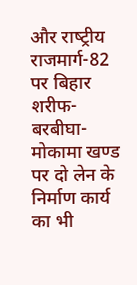और राष्‍ट्रीय राजमार्ग-82 पर बिहार शरीफ-बरबीघा-मोकामा खण्‍ड पर दो लेन के निर्माण कार्य का भी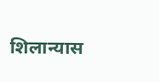शिलान्‍यास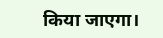किया जाएगा।